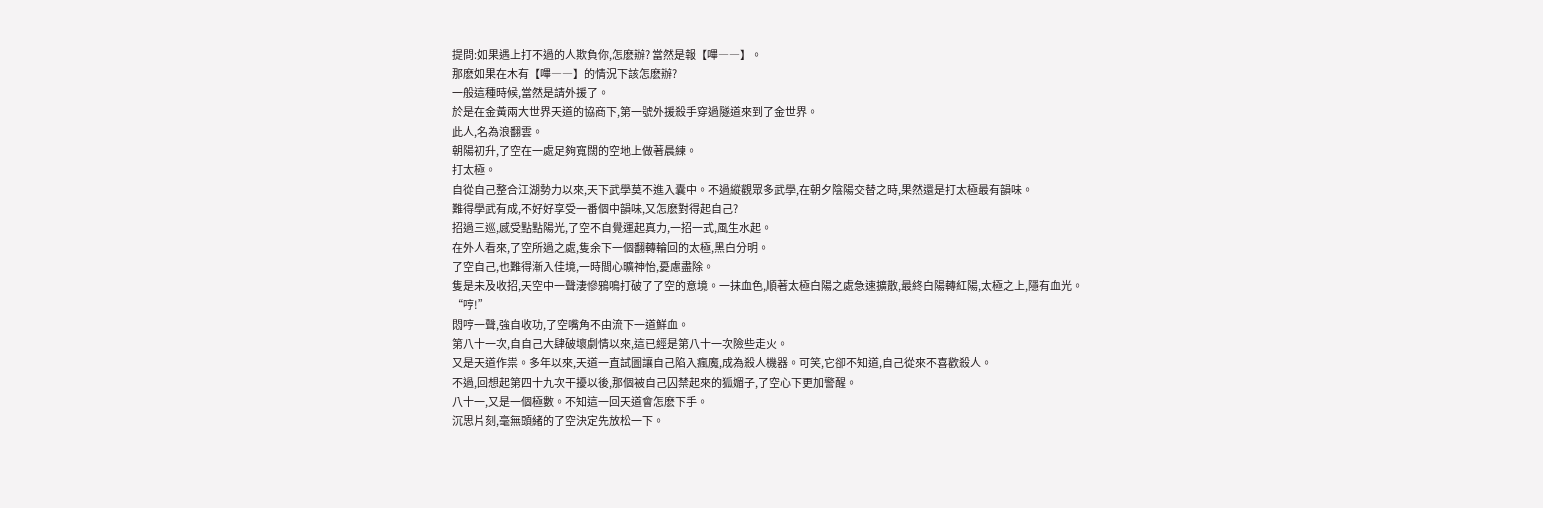提問:如果遇上打不過的人欺負你,怎麽辦? 當然是報【嗶――】。
那麽如果在木有【嗶――】的情況下該怎麽辦?
一般這種時候,當然是請外援了。
於是在金黃兩大世界天道的協商下,第一號外援殺手穿過隧道來到了金世界。
此人,名為浪翻雲。
朝陽初升,了空在一處足夠寬闊的空地上做著晨練。
打太極。
自從自己整合江湖勢力以來,天下武學莫不進入囊中。不過縱觀眾多武學,在朝夕陰陽交替之時,果然還是打太極最有韻味。
難得學武有成,不好好享受一番個中韻味,又怎麽對得起自己?
招過三巡,感受點點陽光,了空不自覺運起真力,一招一式,風生水起。
在外人看來,了空所過之處,隻余下一個翻轉輪回的太極,黑白分明。
了空自己,也難得漸入佳境,一時間心曠神怡,憂慮盡除。
隻是未及收招,天空中一聲淒慘鴉鳴打破了了空的意境。一抹血色,順著太極白陽之處急速擴散,最終白陽轉紅陽,太極之上,隱有血光。
“哼!”
悶哼一聲,強自收功,了空嘴角不由流下一道鮮血。
第八十一次,自自己大肆破壞劇情以來,這已經是第八十一次險些走火。
又是天道作祟。多年以來,天道一直試圖讓自己陷入瘋魔,成為殺人機器。可笑,它卻不知道,自己從來不喜歡殺人。
不過,回想起第四十九次干擾以後,那個被自己囚禁起來的狐媚子,了空心下更加警醒。
八十一,又是一個極數。不知這一回天道會怎麽下手。
沉思片刻,毫無頭緒的了空決定先放松一下。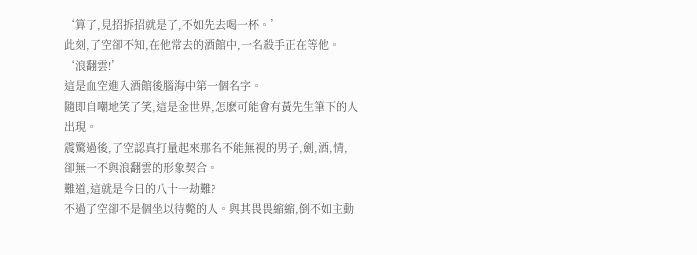‘算了,見招拆招就是了,不如先去喝一杯。’
此刻,了空卻不知,在他常去的酒館中,一名殺手正在等他。
‘浪翻雲!’
這是血空進入酒館後腦海中第一個名字。
隨即自嘲地笑了笑,這是金世界,怎麽可能會有黃先生筆下的人出現。
震驚過後,了空認真打量起來那名不能無視的男子,劍,酒,情,卻無一不與浪翻雲的形象契合。
難道,這就是今日的八十一劫難?
不過了空卻不是個坐以待斃的人。與其畏畏縮縮,倒不如主動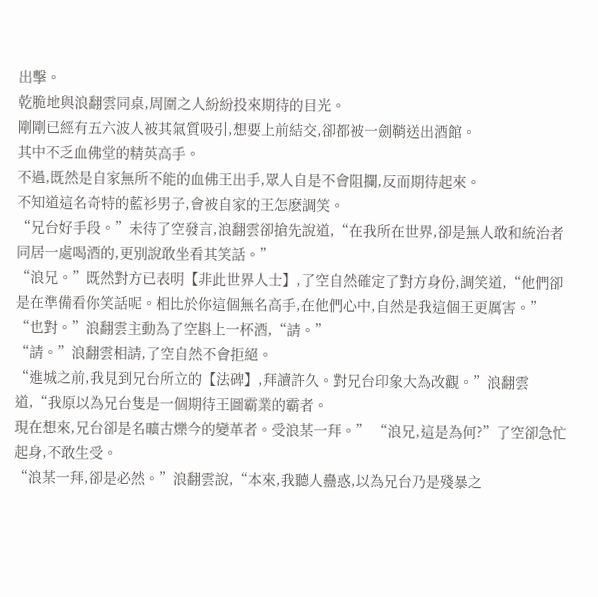出擊。
乾脆地與浪翻雲同桌,周圍之人紛紛投來期待的目光。
剛剛已經有五六波人被其氣質吸引,想要上前結交,卻都被一劍鞘送出酒館。
其中不乏血佛堂的精英高手。
不過,既然是自家無所不能的血佛王出手,眾人自是不會阻攔,反而期待起來。
不知道這名奇特的藍衫男子,會被自家的王怎麽調笑。
“兄台好手段。”未待了空發言,浪翻雲卻搶先說道,“在我所在世界,卻是無人敢和統治者同居一處喝酒的,更別說敢坐看其笑話。”
“浪兄。”既然對方已表明【非此世界人士】,了空自然確定了對方身份,調笑道,“他們卻是在準備看你笑話呢。相比於你這個無名高手,在他們心中,自然是我這個王更厲害。”
“也對。”浪翻雲主動為了空斟上一杯酒,“請。”
“請。”浪翻雲相請,了空自然不會拒絕。
“進城之前,我見到兄台所立的【法碑】,拜讀許久。對兄台印象大為改觀。”浪翻雲道,“我原以為兄台隻是一個期待王圖霸業的霸者。
現在想來,兄台卻是名曠古爍今的變革者。受浪某一拜。” “浪兄,這是為何?”了空卻急忙起身,不敢生受。
“浪某一拜,卻是必然。”浪翻雲說,“本來,我聽人蠱惑,以為兄台乃是殘暴之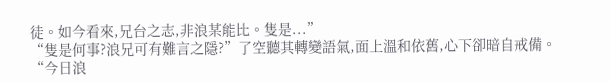徒。如今看來,兄台之志,非浪某能比。隻是...”
“隻是何事?浪兄可有難言之隱?”了空聽其轉變語氣,面上溫和依舊,心下卻暗自戒備。
“今日浪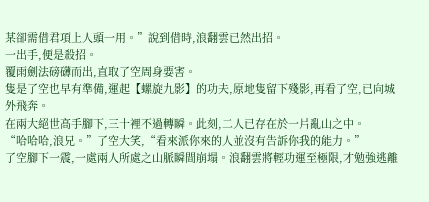某卻需借君項上人頭一用。”說到借時,浪翻雲已然出招。
一出手,便是殺招。
覆雨劍法磅礴而出,直取了空周身要害。
隻是了空也早有準備,運起【螺旋九影】的功夫,原地隻留下殘影,再看了空,已向城外飛奔。
在兩大絕世高手腳下,三十裡不過轉瞬。此刻,二人已存在於一片亂山之中。
“哈哈哈,浪兄。”了空大笑,“看來派你來的人並沒有告訴你我的能力。”
了空腳下一震,一處兩人所處之山脈瞬間崩塌。浪翻雲將輕功運至極限,才勉強逃離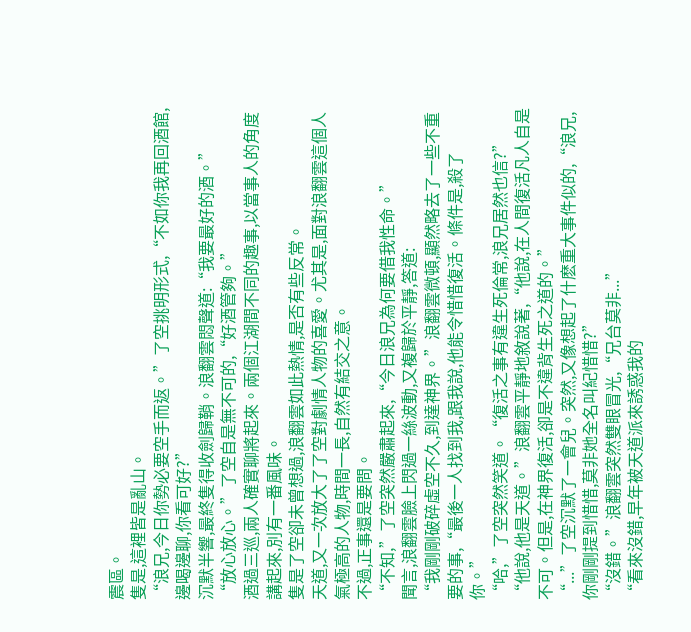震區。
隻是,這裡皆是亂山。
“浪兄,今日你勢必要空手而返。”了空挑明形式,“不如你我再回酒館,邊喝邊聊,你看可好?”
沉默半響,最終隻得收劍歸鞘。浪翻雲悶聲道:“我要最好的酒。”
“放心放心。”了空自是無不可的,“好酒管夠。”
酒過三巡,兩人確實聊將起來。兩個江湖間不同的趣事,以當事人的角度講起來,別有一番風味。
隻是了空卻未曾想過,浪翻雲如此熱情,是否有些反常。
天道,又一次放大了了空對劇情人物的喜愛。尤其是,面對浪翻雲這個人氣極高的人物,時間一長,自然有結交之意。
不過,正事還是要問。
“不知,”了空突然嚴肅起來,“今日浪兄為何要借我性命。”
聞言,浪翻雲臉上閃過一絲波動,又複歸於平靜,答道:
“我剛剛破碎虛空不久,到達神界。”浪翻雲微頓,顯然略去了一些不重要的事,“最後一人找到我,跟我說,他能令惜惜復活。條件是,殺了你。”
“哈,”了空突然笑道。“復活之事有違生死倫常,浪兄居然也信?”
“他說,他是天道。”浪翻雲平靜地敘說著,“他說,在人間復活凡人自是不可。但是,在神界復活,卻是不違背生死之道的。”
“...”了空沉默了一會兒。突然,又像想起了什麽重大事件似的,“浪兄,你剛剛提到惜惜,莫非她全名叫紀惜惜?”
“沒錯。”浪翻雲突然雙眼冒光,“兄台莫非...”
“看來沒錯,早年被天道派來誘惑我的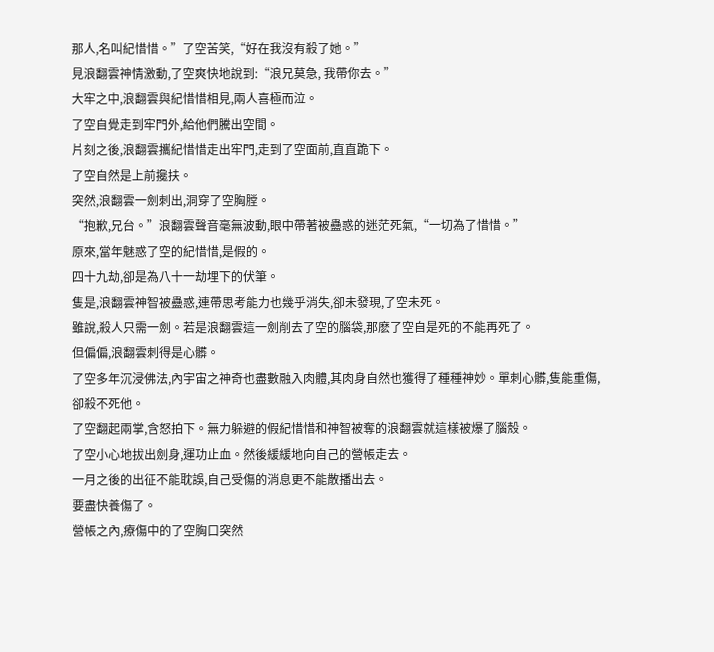那人,名叫紀惜惜。”了空苦笑,“好在我沒有殺了她。”
見浪翻雲神情激動,了空爽快地說到:“浪兄莫急, 我帶你去。”
大牢之中,浪翻雲與紀惜惜相見,兩人喜極而泣。
了空自覺走到牢門外,給他們騰出空間。
片刻之後,浪翻雲攜紀惜惜走出牢門,走到了空面前,直直跪下。
了空自然是上前攙扶。
突然,浪翻雲一劍刺出,洞穿了空胸膛。
“抱歉,兄台。”浪翻雲聲音毫無波動,眼中帶著被蠱惑的迷茫死氣,“一切為了惜惜。”
原來,當年魅惑了空的紀惜惜,是假的。
四十九劫,卻是為八十一劫埋下的伏筆。
隻是,浪翻雲神智被蠱惑,連帶思考能力也幾乎消失,卻未發現,了空未死。
雖說,殺人只需一劍。若是浪翻雲這一劍削去了空的腦袋,那麽了空自是死的不能再死了。
但偏偏,浪翻雲刺得是心髒。
了空多年沉浸佛法,內宇宙之神奇也盡數融入肉體,其肉身自然也獲得了種種神妙。單刺心髒,隻能重傷,卻殺不死他。
了空翻起兩掌,含怒拍下。無力躲避的假紀惜惜和神智被奪的浪翻雲就這樣被爆了腦殼。
了空小心地拔出劍身,運功止血。然後緩緩地向自己的營帳走去。
一月之後的出征不能耽誤,自己受傷的消息更不能散播出去。
要盡快養傷了。
營帳之內,療傷中的了空胸口突然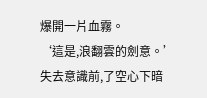爆開一片血霧。
‘這是,浪翻雲的劍意。’
失去意識前,了空心下暗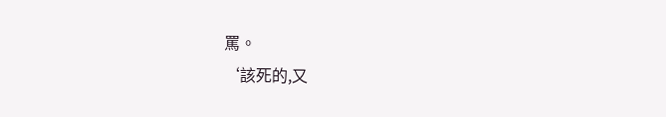罵。
‘該死的,又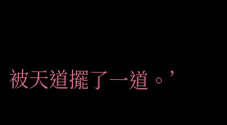被天道擺了一道。’